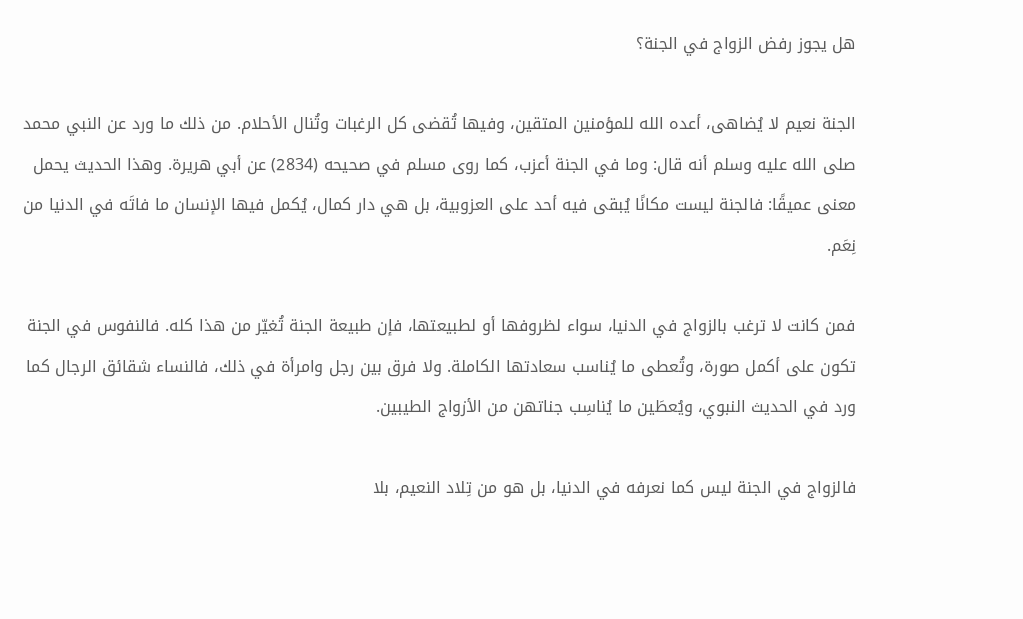هل يجوز رفض الزواج في الجنة؟

الجنة نعيم لا يُضاهى، أعده الله للمؤمنين المتقين، وفيها تُقضى كل الرغبات وتُنال الأحلام. من ذلك ما ورد عن النبي محمد صلى الله عليه وسلم أنه قال: وما في الجنة أعزب، كما روى مسلم في صحيحه (2834) عن أبي هريرة. وهذا الحديث يحمل معنى عميقًا: فالجنة ليست مكانًا يُبقى فيه أحد على العزوبية، بل هي دار كمال، يُكمل فيها الإنسان ما فاتَه في الدنيا من نِعَم.

فمن كانت لا ترغب بالزواج في الدنيا، سواء لظروفها أو لطبيعتها، فإن طبيعة الجنة تُغيّر من هذا كله. فالنفوس في الجنة تكون على أكمل صورة، وتُعطى ما يُناسب سعادتها الكاملة. ولا فرق بين رجل وامرأة في ذلك، فالنساء شقائق الرجال كما ورد في الحديث النبوي، ويُعطَين ما يُناسِب جناتهن من الأزواج الطيبين.

فالزواج في الجنة ليس كما نعرفه في الدنيا، بل هو من تِلاد النعيم، بلا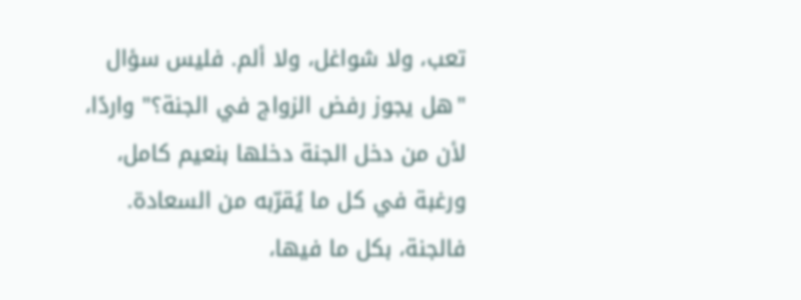تعب، ولا شواغل، ولا ألم. فليس سؤال "هل يجوز رفض الزواج في الجنة؟" واردًا، لأن من دخل الجنة دخلها بنعيم كامل، ورغبة في كل ما يُقرّبه من السعادة. فالجنة، بكل ما فيها،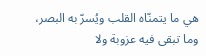هي ما يتمنّاه القلب ويُسرّ به البصر، وما تبقى فيه عزوبة ولا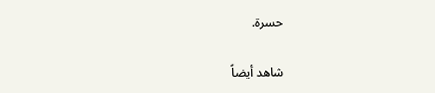حسرة.

شاهد أيضاً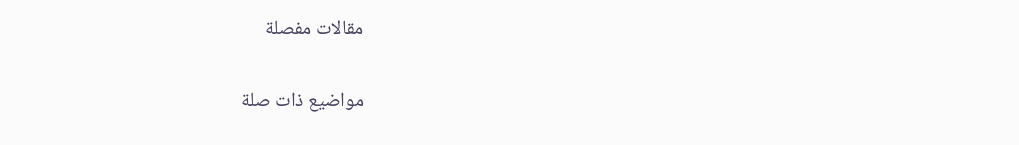مقالات مفصلة

مواضيع ذات صلة